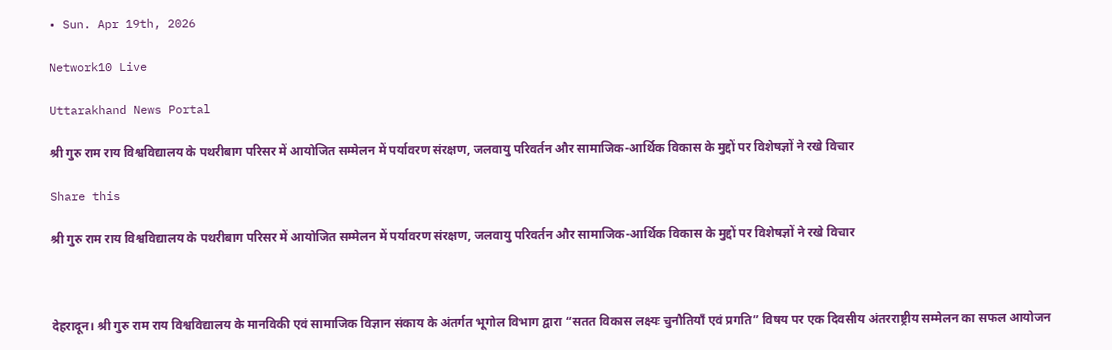• Sun. Apr 19th, 2026

Network10 Live

Uttarakhand News Portal

श्री गुरु राम राय विश्वविद्यालय के पथरीबाग परिसर में आयोजित सम्मेलन में पर्यावरण संरक्षण, जलवायु परिवर्तन और सामाजिक-आर्थिक विकास के मुद्दों पर विशेषज्ञों ने रखे विचार

Share this

श्री गुरु राम राय विश्वविद्यालय के पथरीबाग परिसर में आयोजित सम्मेलन में पर्यावरण संरक्षण, जलवायु परिवर्तन और सामाजिक-आर्थिक विकास के मुद्दों पर विशेषज्ञों ने रखे विचार



देहरादून। श्री गुरु राम राय विश्वविद्यालय के मानविकी एवं सामाजिक विज्ञान संकाय के अंतर्गत भूगोल विभाग द्वारा “सतत विकास लक्ष्यः चुनौतियाँ एवं प्रगति” विषय पर एक दिवसीय अंतरराष्ट्रीय सम्मेलन का सफल आयोजन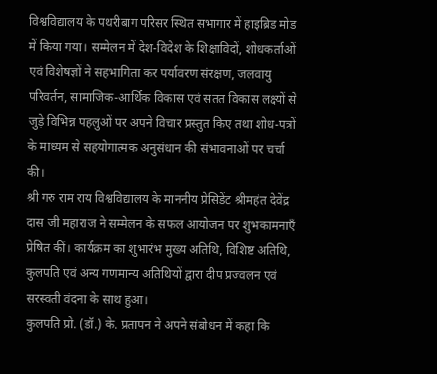विश्वविद्यालय के पथरीबाग परिसर स्थित सभागार में हाइब्रिड मोड में किया गया। सम्मेलन में देश-विदेश के शिक्षाविदों, शोधकर्ताओं एवं विशेषज्ञों ने सहभागिता कर पर्यावरण संरक्षण, जलवायु परिवर्तन, सामाजिक-आर्थिक विकास एवं सतत विकास लक्ष्यों से जुड़े विभिन्न पहलुओं पर अपने विचार प्रस्तुत किए तथा शोध-पत्रों के माध्यम से सहयोगात्मक अनुसंधान की संभावनाओं पर चर्चा की।
श्री गरु राम राय विश्वविद्यालय के माननीय प्रेसिडेंट श्रीमहंत देवेंद्र दास जी महाराज ने सम्मेलन के सफल आयोजन पर शुभकामनाएँ प्रेषित कीं। कार्यक्रम का शुभारंभ मुख्य अतिथि, विशिष्ट अतिथि, कुलपति एवं अन्य गणमान्य अतिथियों द्वारा दीप प्रज्वलन एवं सरस्वती वंदना के साथ हुआ।
कुलपति प्रो. (डॉ.) के. प्रतापन ने अपने संबोधन में कहा कि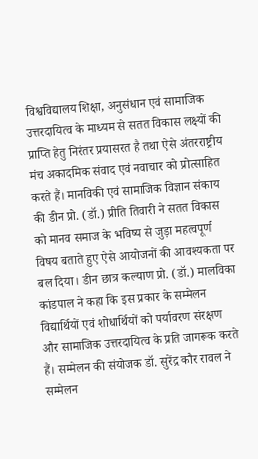विश्वविद्यालय शिक्षा, अनुसंधान एवं सामाजिक उत्तरदायित्व के माध्यम से सतत विकास लक्ष्यों की प्राप्ति हेतु निरंतर प्रयासरत है तथा ऐसे अंतरराष्ट्रीय मंच अकादमिक संवाद एवं नवाचार को प्रोत्साहित करते हैं। मानविकी एवं सामाजिक विज्ञान संकाय की डीन प्रो. (डॉ.) प्रीति तिवारी ने सतत विकास को मानव समाज के भविष्य से जुड़ा महत्वपूर्ण विषय बताते हुए ऐसे आयोजनों की आवश्यकता पर बल दिया। डीन छात्र कल्याण प्रो. (डॉ.) मालविका कांडपाल ने कहा कि इस प्रकार के सम्मेलन विद्यार्थियों एवं शोधार्थियों को पर्यावरण संरक्षण और सामाजिक उत्तरदायित्व के प्रति जागरूक करते हैं। सम्मेलन की संयोजक डॉ. सुरेंद्र कौर रावल ने सम्मेलन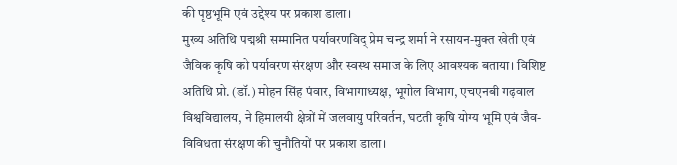की पृष्ठभूमि एवं उद्देश्य पर प्रकाश डाला।
मुख्य अतिथि पद्मश्री सम्मानित पर्यावरणविद् प्रेम चन्द्र शर्मा ने रसायन-मुक्त खेती एवं जैविक कृषि को पर्यावरण संरक्षण और स्वस्थ समाज के लिए आवश्यक बताया। विशिष्ट अतिथि प्रो. (डॉ.) मोहन सिंह पंवार, विभागाध्यक्ष, भूगोल विभाग, एचएनबी गढ़वाल विश्वविद्यालय, ने हिमालयी क्षेत्रों में जलवायु परिवर्तन, घटती कृषि योग्य भूमि एवं जैव-विविधता संरक्षण की चुनौतियों पर प्रकाश डाला।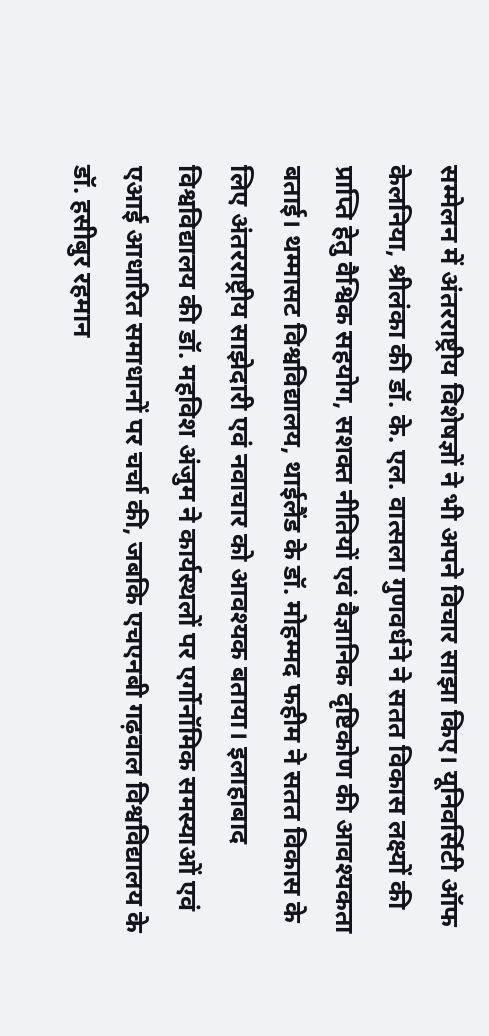सम्मेलन में अंतरराष्ट्रीय विशेषज्ञों ने भी अपने विचार साझा किए। यूनिवर्सिटी ऑफ केलनिया, श्रीलंका की डॉ. के. एल. वात्सला गुणवर्धने ने सतत विकास लक्ष्यों की प्राप्ति हेतु वैश्विक सहयोग, सशक्त नीतियों एवं वैज्ञानिक दृष्टिकोण की आवश्यकता बताई। थम्मासट विश्वविद्यालय, थाईलैंड के डॉ. मोहम्मद फहीम ने सतत विकास के लिए अंतरराष्ट्रीय साझेदारी एवं नवाचार को आवश्यक बताया। इलाहाबाद विश्वविद्यालय की डॉ. महविश अंजुम ने कार्यस्थलों पर एर्गोनॉमिक समस्याओं एवं एआई आधारित समाधानों पर चर्चा की, जबकि एचएनबी गढ़वाल विश्वविद्यालय के डॉ. हसीबुर रहमान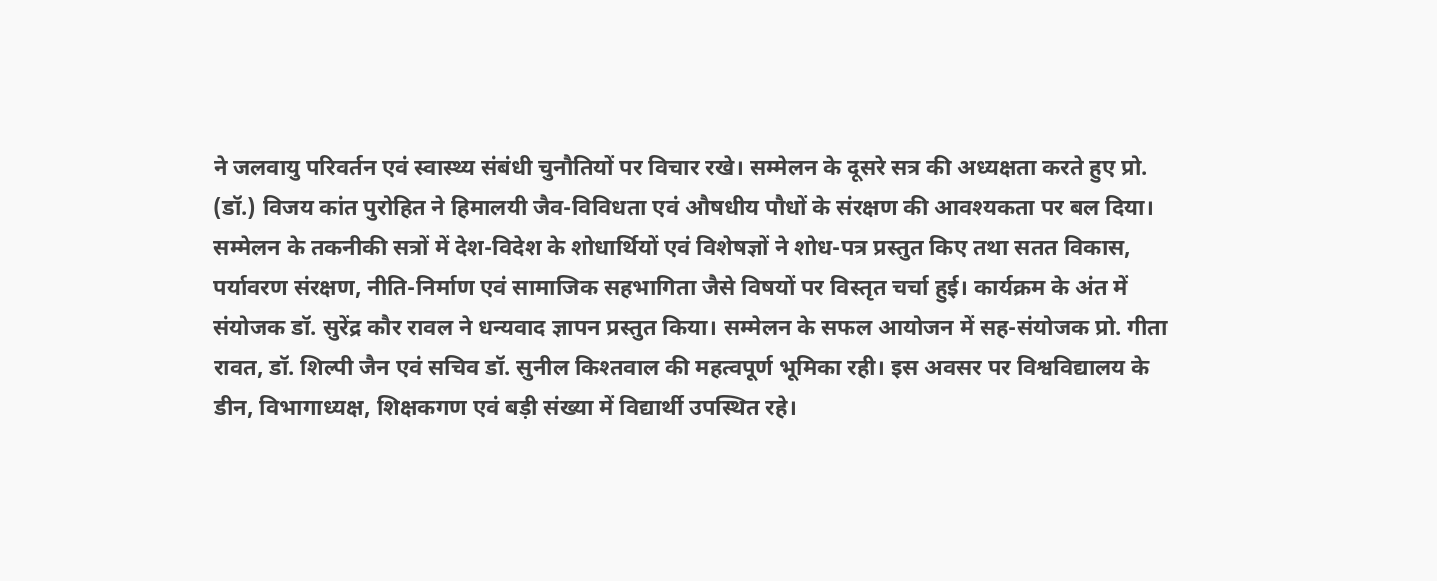ने जलवायु परिवर्तन एवं स्वास्थ्य संबंधी चुनौतियों पर विचार रखे। सम्मेलन के दूसरे सत्र की अध्यक्षता करते हुए प्रो. (डॉ.) विजय कांत पुरोहित ने हिमालयी जैव-विविधता एवं औषधीय पौधों के संरक्षण की आवश्यकता पर बल दिया।
सम्मेलन के तकनीकी सत्रों में देश-विदेश के शोधार्थियों एवं विशेषज्ञों ने शोध-पत्र प्रस्तुत किए तथा सतत विकास, पर्यावरण संरक्षण, नीति-निर्माण एवं सामाजिक सहभागिता जैसे विषयों पर विस्तृत चर्चा हुई। कार्यक्रम के अंत में संयोजक डॉ. सुरेंद्र कौर रावल ने धन्यवाद ज्ञापन प्रस्तुत किया। सम्मेलन के सफल आयोजन में सह-संयोजक प्रो. गीता रावत, डॉ. शिल्पी जैन एवं सचिव डॉ. सुनील किश्तवाल की महत्वपूर्ण भूमिका रही। इस अवसर पर विश्वविद्यालय के डीन, विभागाध्यक्ष, शिक्षकगण एवं बड़ी संख्या में विद्यार्थी उपस्थित रहे।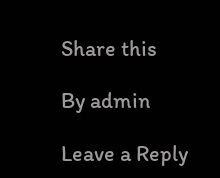Share this

By admin

Leave a Reply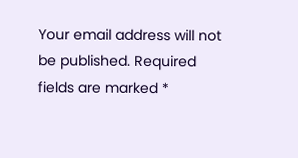Your email address will not be published. Required fields are marked *